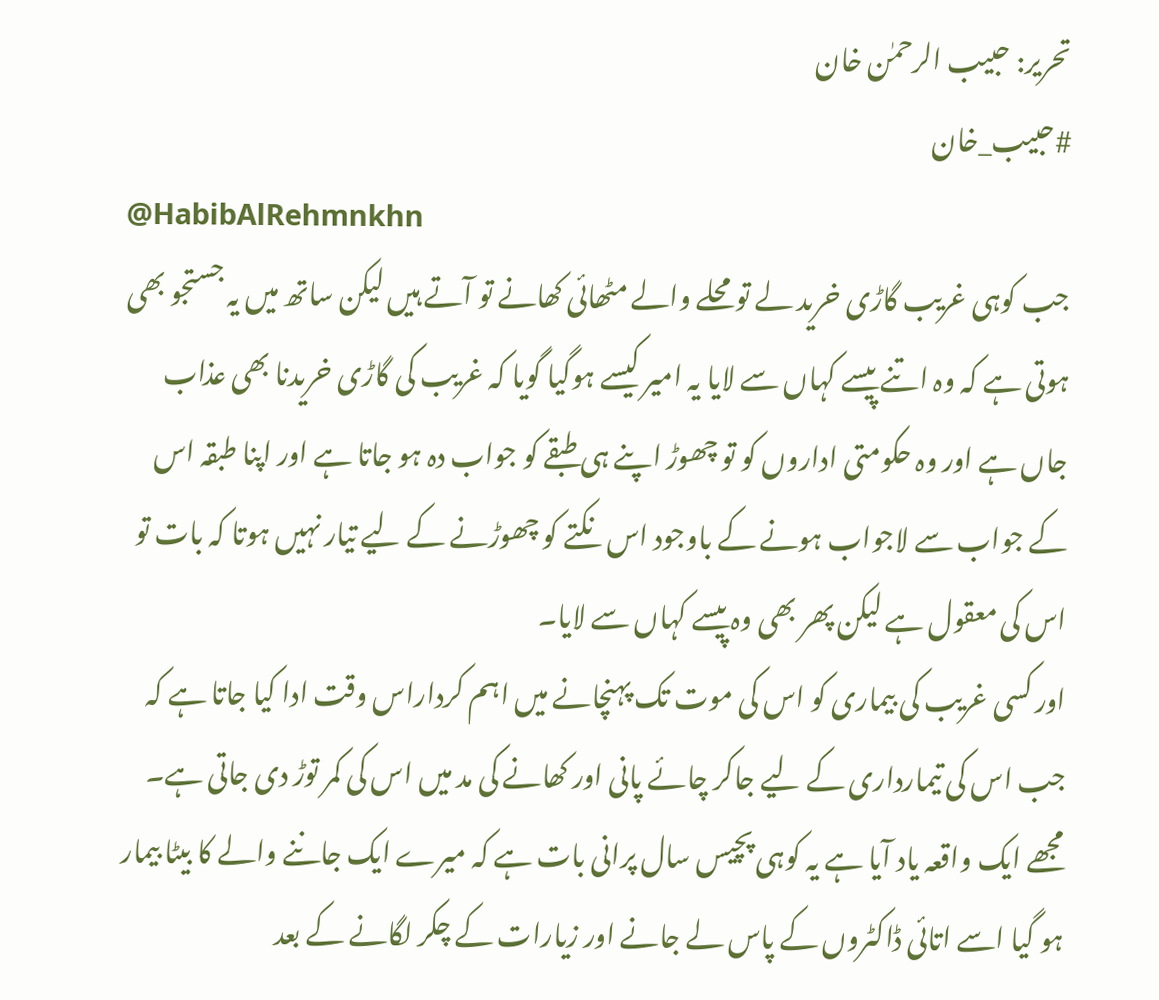تحریر: حبیب الرحمٰن خان
#حبیب_خان
@HabibAlRehmnkhn
جب کوہی غریب گاڑی خرید لے تومحلے والے مٹھائی کھانے تو آتے ہیں لیکن ساتھ میں یہ جستجو بھی ہوتی ہے کہ وہ اتنے پیسے کہاں سے لایا یہ امیر کیسے ہوگیا گویا کہ غریب کی گاڑی خریدنا بھی عذاب جاں ہے اور وہ حکومتی اداروں کو تو چھوڑ اپنے ہی طبقے کو جواب دہ ہو جاتا ہے اور اپنا طبقہ اس کے جواب سے لاجواب ہونے کے باوجود اس نکتے کو چھوڑنے کے لیے تیار نہیں ہوتا کہ بات تو اس کی معقول ہے لیکن پھر بھی وہ پیسے کہاں سے لایا۔
اور کسی غریب کی بیماری کو اس کی موت تک پہنچانے میں اہم کرداراس وقت ادا کیا جاتا ہے کہ جب اس کی تیمارداری کے لیے جاکر چائے پانی اور کھانے کی مد میں اس کی کمر توڑ دی جاتی ہے۔
مجھے ایک واقعہ یاد آیا ہے یہ کوہی پچیس سال پرانی بات ہے کہ میرے ایک جاننے والے کا بیٹا بیمار ہو گیا اسے اتائی ڈاکٹروں کے پاس لے جانے اور زیارات کے چکر لگانے کے بعد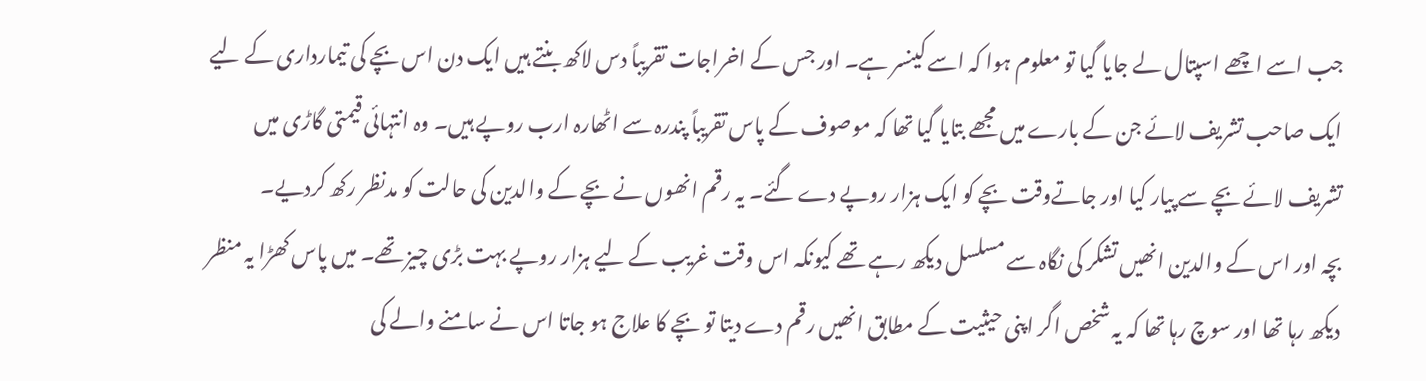جب اسے اچھے اسپتال لے جایا گیا تو معلوم ہوا کہ اسے کینسر ہے۔ اور جس کے اخراجات تقریباً دس لاکھ بنتے ہیں ایک دن اس بچے کی تیمارداری کے لیے ایک صاحب تشریف لائے جن کے بارے میں مجھے بتایا گیا تھا کہ موصوف کے پاس تقریباً پندرہ سے اٹھارہ ارب روپے ہیں۔ وہ انتہائی قیمتی گاڑی میں تشریف لائے بچے سے پیار کیا اور جاتےوقت بچے کو ایک ہزار روپے دے گئے۔ یہ رقم انھوں نے بچے کے والدین کی حالت کو مدنظر رکھ کردیے۔
بچہ اور اس کے والدین انھیں تشکر کی نگاہ سے مسلسل دیکھ رہے تھے کیونکہ اس وقت غریب کے لیے ہزار روپے بہت بڑی چیز تھے۔ میں پاس کھڑا یہ منظر دیکھ رہا تھا اور سوچ رہا تھا کہ یہ شخص اگر اپنی حیثیت کے مطابق انھیں رقم دے دیتا تو بچے کا علاج ہو جاتا اس نے سامنے والے کی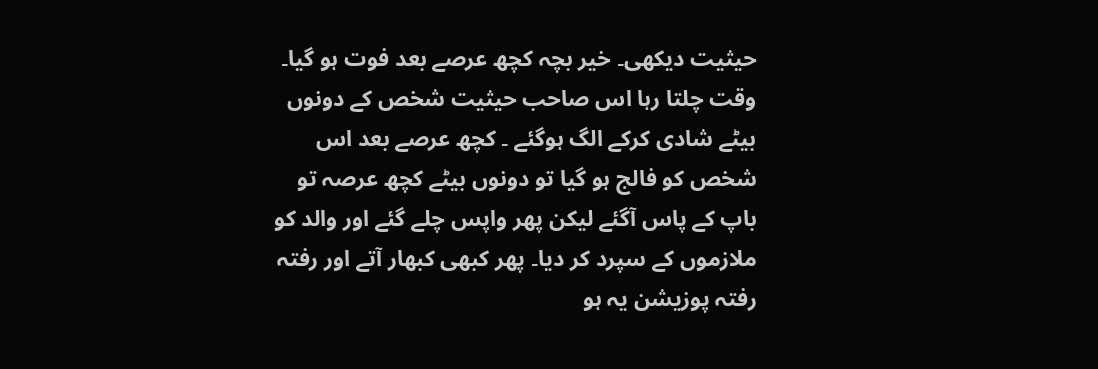حیثیت دیکھی۔ خیر بچہ کچھ عرصے بعد فوت ہو گیا۔ وقت چلتا رہا اس صاحب حیثیت شخص کے دونوں بیٹے شادی کرکے الگ ہوگئے ۔ کچھ عرصے بعد اس شخص کو فالج ہو گیا تو دونوں بیٹے کچھ عرصہ تو باپ کے پاس آگئے لیکن پھر واپس چلے گئے اور والد کو ملازموں کے سپرد کر دیا۔ پھر کبھی کبھار آتے اور رفتہ رفتہ پوزیشن یہ ہو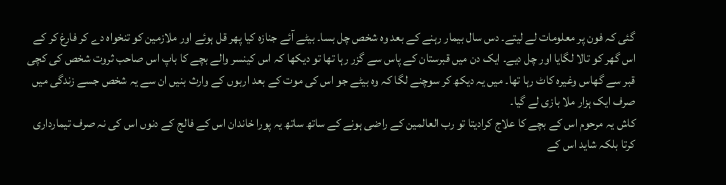گئی کہ فون پر معلومات لے لیتے۔ دس سال بیمار رہنے کے بعد وہ شخص چل بسا۔ بیٹے آئے جنازہ کیا پھر قل ہوئے اور ملازمین کو تنخواہ دے کر فارغ کر کے اس گھر کو تالا لگایا اور چل دیے۔ ایک دن میں قبرستان کے پاس سے گزر رہا تھا تو دیکھا کہ اس کینسر والے بچے کا باپ اس صاحب ثروت شخص کی کچی قبر سے گھاس وغیرہ کاٹ رہا تھا۔ میں یہ دیکھ کر سوچنے لگا کہ وہ بیٹے جو اس کی موت کے بعد اربوں کے وارث بنیں ان سے یہ شخص جسے زندگی میں صرف ایک ہزار ملا بازی لے گیا۔
کاش یہ مرحوم اس کے بچے کا علاج کرادیتا تو رب العالمین کے راضی ہونے کے ساتھ ساتھ یہ پورا خاندان اس کے فالج کے دنوں اس کی نہ صرف تیمارداری کرتا بلکہ شاید اس کے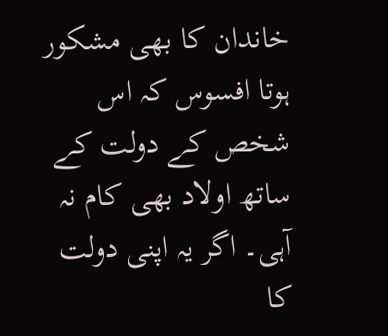خاندان کا بھی مشکور ہوتا افسوس کہ اس شخص کے دولت کے ساتھ اولاد بھی کام نہ آہی۔ اگر یہ اپنی دولت کا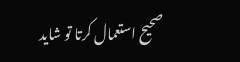صحیح استعمال کرتا تو شاید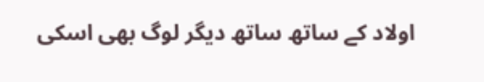اولاد کے ساتھ ساتھ دیگر لوگ بھی اسکی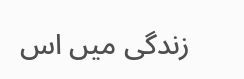زندگی میں اس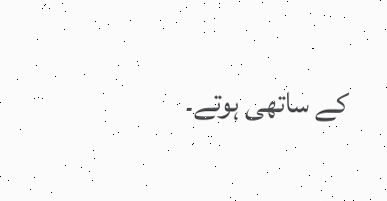کے ساتھی ہوتے۔